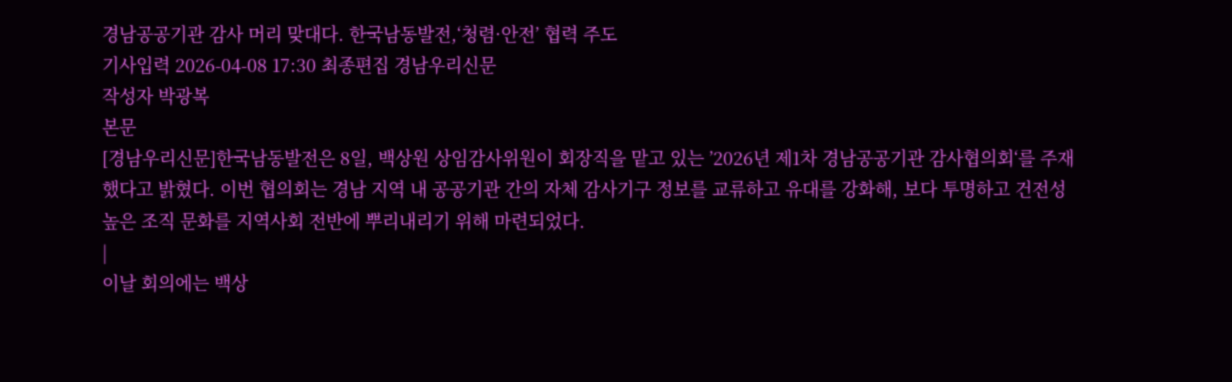경남공공기관 감사 머리 맞대다. 한국남동발전,‘청렴·안전’ 협력 주도
기사입력 2026-04-08 17:30 최종편집 경남우리신문
작성자 박광복
본문
[경남우리신문]한국남동발전은 8일, 백상원 상임감사위원이 회장직을 맡고 있는 ’2026년 제1차 경남공공기관 감사협의회‘를 주재했다고 밝혔다. 이번 협의회는 경남 지역 내 공공기관 간의 자체 감사기구 정보를 교류하고 유대를 강화해, 보다 투명하고 건전성 높은 조직 문화를 지역사회 전반에 뿌리내리기 위해 마련되었다.
|
이날 회의에는 백상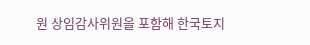원 상임감사위원을 포함해 한국토지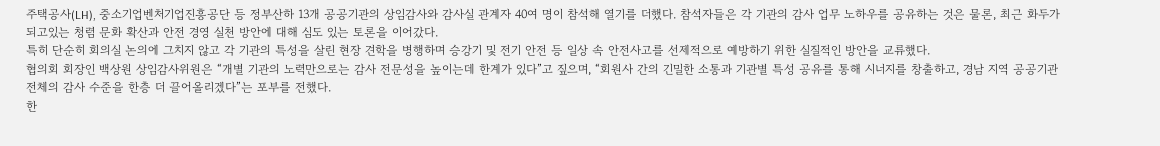주택공사(LH), 중소기업벤처기업진흥공단 등 정부산하 13개 공공기관의 상임감사와 감사실 관계자 40여 명이 참석해 열기를 더했다. 참석자들은 각 기관의 감사 업무 노하우를 공유하는 것은 물론, 최근 화두가 되고있는 청렴 문화 확산과 안전 경영 실천 방안에 대해 심도 있는 토론을 이어갔다.
특히 단순히 회의실 논의에 그치지 않고 각 기관의 특성을 살린 현장 견학을 병행하며 승강기 및 전기 안전 등 일상 속 안전사고를 선제적으로 예방하기 위한 실질적인 방안을 교류했다.
협의회 회장인 백상원 상임감사위원은 “개별 기관의 노력만으로는 감사 전문성을 높이는데 한계가 있다”고 짚으며, “회원사 간의 긴밀한 소통과 기관별 특성 공유를 통해 시너지를 창출하고, 경남 지역 공공기관 전체의 감사 수준을 한층 더 끌어올리겠다”는 포부를 전했다.
한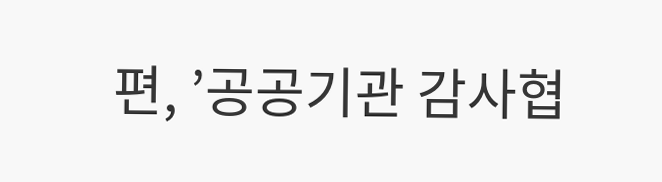편, ’공공기관 감사협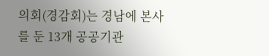의회(경감회)는 경남에 본사를 둔 13개 공공기관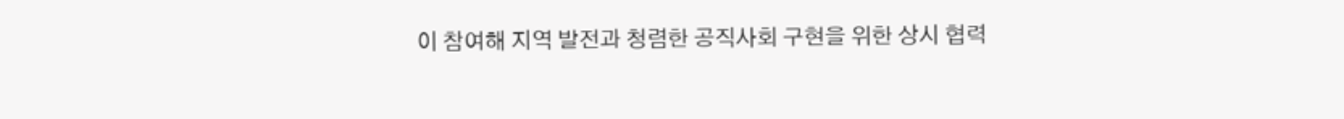이 참여해 지역 발전과 청렴한 공직사회 구현을 위한 상시 협력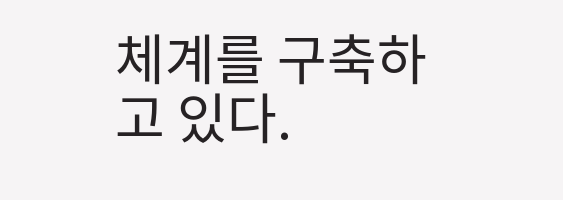체계를 구축하고 있다.